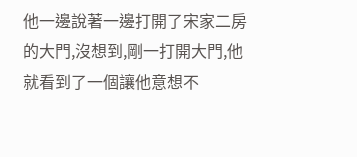他一邊說著一邊打開了宋家二房的大門,沒想到,剛一打開大門,他就看到了一個讓他意想不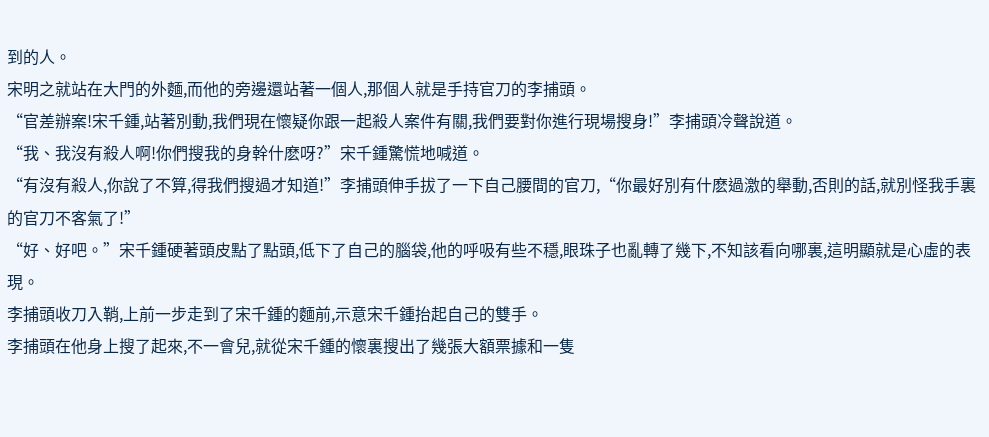到的人。
宋明之就站在大門的外麵,而他的旁邊還站著一個人,那個人就是手持官刀的李捕頭。
“官差辦案!宋千鍾,站著別動,我們現在懷疑你跟一起殺人案件有關,我們要對你進行現場搜身!”李捕頭冷聲說道。
“我、我沒有殺人啊!你們搜我的身幹什麽呀?”宋千鍾驚慌地喊道。
“有沒有殺人,你說了不算,得我們搜過才知道!”李捕頭伸手拔了一下自己腰間的官刀,“你最好別有什麽過激的舉動,否則的話,就別怪我手裏的官刀不客氣了!”
“好、好吧。”宋千鍾硬著頭皮點了點頭,低下了自己的腦袋,他的呼吸有些不穩,眼珠子也亂轉了幾下,不知該看向哪裏,這明顯就是心虛的表現。
李捕頭收刀入鞘,上前一步走到了宋千鍾的麵前,示意宋千鍾抬起自己的雙手。
李捕頭在他身上搜了起來,不一會兒,就從宋千鍾的懷裏搜出了幾張大額票據和一隻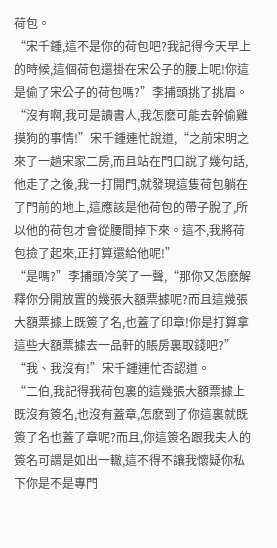荷包。
“宋千鍾,這不是你的荷包吧?我記得今天早上的時候,這個荷包還掛在宋公子的腰上呢!你這是偷了宋公子的荷包嗎?”李捕頭挑了挑眉。
“沒有啊,我可是讀書人,我怎麽可能去幹偷雞摸狗的事情!”宋千鍾連忙說道,“之前宋明之來了一趟宋家二房,而且站在門口說了幾句話,他走了之後,我一打開門,就發現這隻荷包躺在了門前的地上,這應該是他荷包的帶子脫了,所以他的荷包才會從腰間掉下來。這不,我將荷包撿了起來,正打算還給他呢!”
“是嗎?”李捕頭冷笑了一聲,“那你又怎麽解釋你分開放置的幾張大額票據呢?而且這幾張大額票據上既簽了名,也蓋了印章!你是打算拿這些大額票據去一品軒的賬房裏取錢吧?”
“我、我沒有!”宋千鍾連忙否認道。
“二伯,我記得我荷包裏的這幾張大額票據上既沒有簽名,也沒有蓋章,怎麽到了你這裏就既簽了名也蓋了章呢?而且,你這簽名跟我夫人的簽名可謂是如出一轍,這不得不讓我懷疑你私下你是不是專門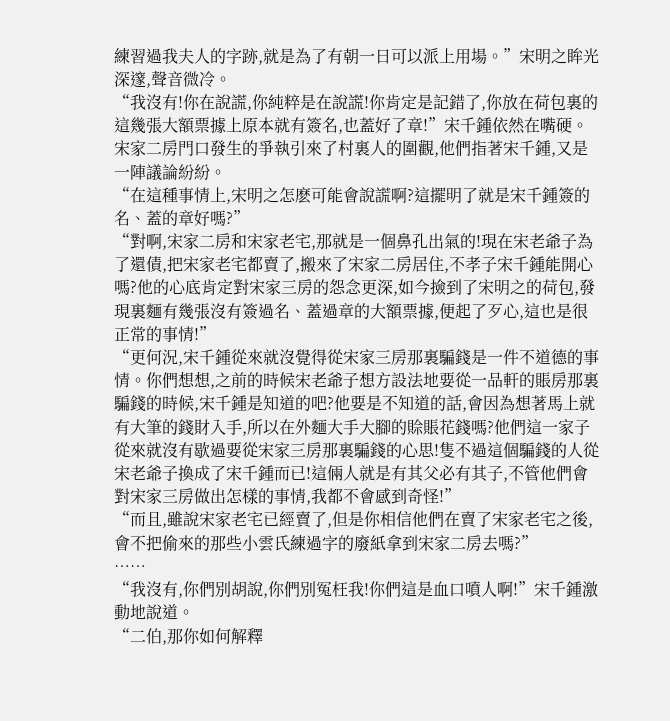練習過我夫人的字跡,就是為了有朝一日可以派上用場。”宋明之眸光深邃,聲音微冷。
“我沒有!你在說謊,你純粹是在說謊!你肯定是記錯了,你放在荷包裏的這幾張大額票據上原本就有簽名,也蓋好了章!”宋千鍾依然在嘴硬。
宋家二房門口發生的爭執引來了村裏人的圍觀,他們指著宋千鍾,又是一陣議論紛紛。
“在這種事情上,宋明之怎麽可能會說謊啊?這擺明了就是宋千鍾簽的名、蓋的章好嗎?”
“對啊,宋家二房和宋家老宅,那就是一個鼻孔出氣的!現在宋老爺子為了還債,把宋家老宅都賣了,搬來了宋家二房居住,不孝子宋千鍾能開心嗎?他的心底肯定對宋家三房的怨念更深,如今撿到了宋明之的荷包,發現裏麵有幾張沒有簽過名、蓋過章的大額票據,便起了歹心,這也是很正常的事情!”
“更何況,宋千鍾從來就沒覺得從宋家三房那裏騙錢是一件不道德的事情。你們想想,之前的時候宋老爺子想方設法地要從一品軒的賬房那裏騙錢的時候,宋千鍾是知道的吧?他要是不知道的話,會因為想著馬上就有大筆的錢財入手,所以在外麵大手大腳的賒賬花錢嗎?他們這一家子從來就沒有歇過要從宋家三房那裏騙錢的心思!隻不過這個騙錢的人從宋老爺子換成了宋千鍾而已!這倆人就是有其父必有其子,不管他們會對宋家三房做出怎樣的事情,我都不會感到奇怪!”
“而且,雖說宋家老宅已經賣了,但是你相信他們在賣了宋家老宅之後,會不把偷來的那些小雲氏練過字的廢紙拿到宋家二房去嗎?”
……
“我沒有,你們別胡說,你們別冤枉我!你們這是血口噴人啊!”宋千鍾激動地說道。
“二伯,那你如何解釋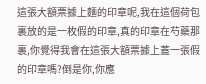這張大額票據上麵的印章呢,我在這個荷包裏放的是一枚假的印章,真的印章在芍藥那裏,你覺得我會在這張大額票據上蓋一張假的印章嗎?倒是你,你應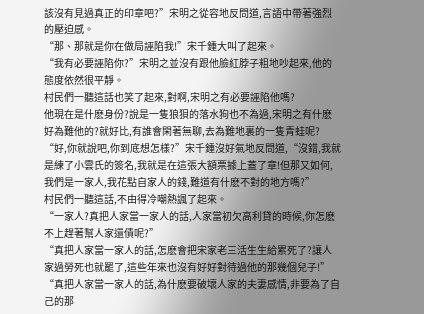該沒有見過真正的印章吧?”宋明之從容地反問道,言語中帶著強烈的壓迫感。
“那、那就是你在做局誣陷我!”宋千鍾大叫了起來。
“我有必要誣陷你?”宋明之並沒有跟他臉紅脖子粗地吵起來,他的態度依然很平靜。
村民們一聽這話也笑了起來,對啊,宋明之有必要誣陷他嗎?
他現在是什麽身份?說是一隻狼狽的落水狗也不為過,宋明之有什麽好為難他的?就好比,有誰會閑著無聊,去為難地裏的一隻青蛙呢?
“好,你就說吧,你到底想怎樣?”宋千鍾沒好氣地反問道,“沒錯,我就是練了小雲氏的簽名,我就是在這張大額票據上蓋了章!但那又如何,我們是一家人,我花點自家人的錢,難道有什麽不對的地方嗎?”
村民們一聽這話,不由得冷嘲熱諷了起來。
“一家人?真把人家當一家人的話,人家當初欠高利貸的時候,你怎麽不上趕著幫人家還債呢?”
“真把人家當一家人的話,怎麽會把宋家老三活生生給累死了?讓人家過勞死也就罷了,這些年來也沒有好好對待過他的那幾個兒子!”
“真把人家當一家人的話,為什麽要破壞人家的夫妻感情,非要為了自己的那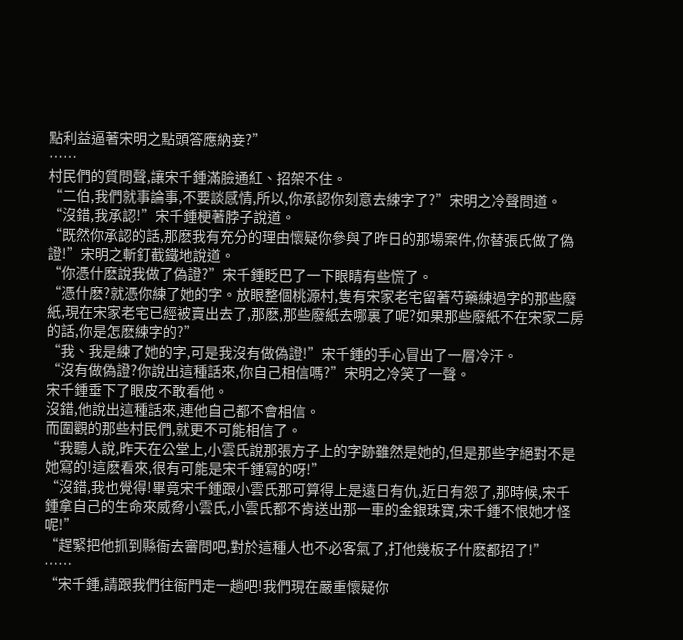點利益逼著宋明之點頭答應納妾?”
……
村民們的質問聲,讓宋千鍾滿臉通紅、招架不住。
“二伯,我們就事論事,不要談感情,所以,你承認你刻意去練字了?”宋明之冷聲問道。
“沒錯,我承認!”宋千鍾梗著脖子說道。
“既然你承認的話,那麽我有充分的理由懷疑你參與了昨日的那場案件,你替張氏做了偽證!”宋明之斬釘截鐵地說道。
“你憑什麽說我做了偽證?”宋千鍾眨巴了一下眼睛有些慌了。
“憑什麽?就憑你練了她的字。放眼整個桃源村,隻有宋家老宅留著芍藥練過字的那些廢紙,現在宋家老宅已經被賣出去了,那麽,那些廢紙去哪裏了呢?如果那些廢紙不在宋家二房的話,你是怎麽練字的?”
“我、我是練了她的字,可是我沒有做偽證!”宋千鍾的手心冒出了一層冷汗。
“沒有做偽證?你說出這種話來,你自己相信嗎?”宋明之冷笑了一聲。
宋千鍾垂下了眼皮不敢看他。
沒錯,他說出這種話來,連他自己都不會相信。
而圍觀的那些村民們,就更不可能相信了。
“我聽人說,昨天在公堂上,小雲氏說那張方子上的字跡雖然是她的,但是那些字絕對不是她寫的!這麽看來,很有可能是宋千鍾寫的呀!”
“沒錯,我也覺得!畢竟宋千鍾跟小雲氏那可算得上是遠日有仇,近日有怨了,那時候,宋千鍾拿自己的生命來威脅小雲氏,小雲氏都不肯送出那一車的金銀珠寶,宋千鍾不恨她才怪呢!”
“趕緊把他抓到縣衙去審問吧,對於這種人也不必客氣了,打他幾板子什麽都招了!”
……
“宋千鍾,請跟我們往衙門走一趟吧!我們現在嚴重懷疑你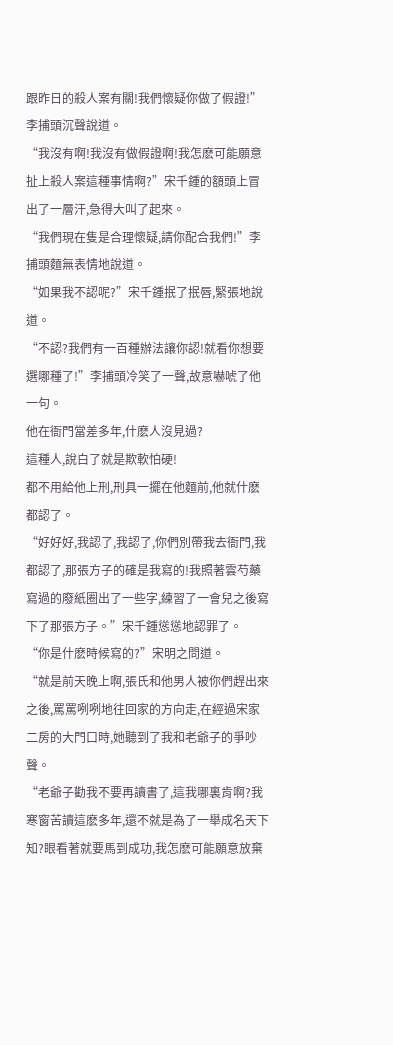跟昨日的殺人案有關!我們懷疑你做了假證!”李捕頭沉聲說道。
“我沒有啊!我沒有做假證啊!我怎麽可能願意扯上殺人案這種事情啊?”宋千鍾的額頭上冒出了一層汗,急得大叫了起來。
“我們現在隻是合理懷疑,請你配合我們!”李捕頭麵無表情地說道。
“如果我不認呢?”宋千鍾抿了抿唇,緊張地說道。
“不認?我們有一百種辦法讓你認!就看你想要選哪種了!”李捕頭冷笑了一聲,故意嚇唬了他一句。
他在衙門當差多年,什麽人沒見過?
這種人,說白了就是欺軟怕硬!
都不用給他上刑,刑具一擺在他麵前,他就什麽都認了。
“好好好,我認了,我認了,你們別帶我去衙門,我都認了,那張方子的確是我寫的!我照著雲芍藥寫過的廢紙圈出了一些字,練習了一會兒之後寫下了那張方子。”宋千鍾慫慫地認罪了。
“你是什麽時候寫的?”宋明之問道。
“就是前天晚上啊,張氏和他男人被你們趕出來之後,罵罵咧咧地往回家的方向走,在經過宋家二房的大門口時,她聽到了我和老爺子的爭吵聲。
“老爺子勸我不要再讀書了,這我哪裏肯啊?我寒窗苦讀這麽多年,還不就是為了一舉成名天下知?眼看著就要馬到成功,我怎麽可能願意放棄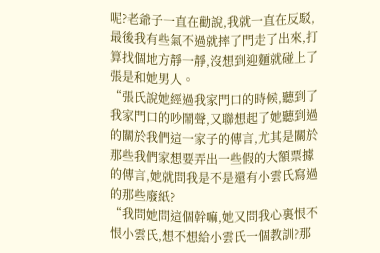呢?老爺子一直在勸說,我就一直在反駁,最後我有些氣不過就摔了門走了出來,打算找個地方靜一靜,沒想到迎麵就碰上了張是和她男人。
“張氏說她經過我家門口的時候,聽到了我家門口的吵鬧聲,又聯想起了她聽到過的關於我們這一家子的傳言,尤其是關於那些我們家想要弄出一些假的大額票據的傳言,她就問我是不是還有小雲氏寫過的那些廢紙?
“我問她問這個幹嘛,她又問我心裏恨不恨小雲氏,想不想給小雲氏一個教訓?那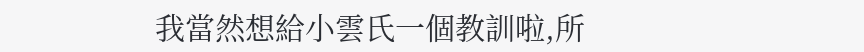我當然想給小雲氏一個教訓啦,所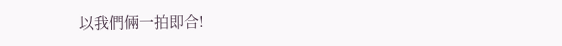以我們倆一拍即合!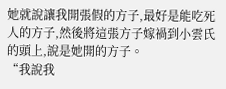她就說讓我開張假的方子,最好是能吃死人的方子,然後將這張方子嫁禍到小雲氏的頭上,說是她開的方子。
“我說我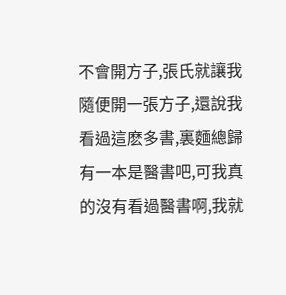不會開方子,張氏就讓我隨便開一張方子,還說我看過這麽多書,裏麵總歸有一本是醫書吧,可我真的沒有看過醫書啊,我就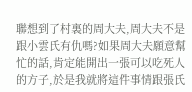聯想到了村裏的周大夫,周大夫不是跟小雲氏有仇嗎?如果周大夫願意幫忙的話,肯定能開出一張可以吃死人的方子,於是我就將這件事情跟張氏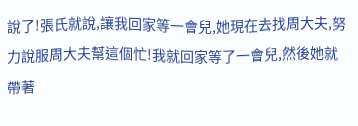說了!張氏就說,讓我回家等一會兒,她現在去找周大夫,努力說服周大夫幫這個忙!我就回家等了一會兒,然後她就帶著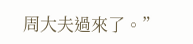周大夫過來了。”